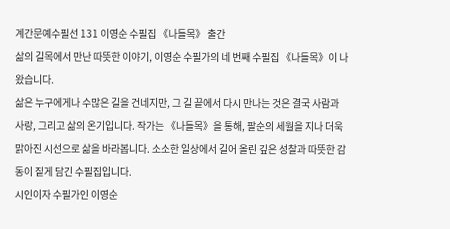계간문예수필선 131 이영순 수필집 《나들목》 출간
삶의 길목에서 만난 따뜻한 이야기, 이영순 수필가의 네 번째 수필집 《나들목》이 나왔습니다.
삶은 누구에게나 수많은 길을 건네지만, 그 길 끝에서 다시 만나는 것은 결국 사람과 사랑, 그리고 삶의 온기입니다. 작가는 《나들목》을 통해, 팔순의 세월을 지나 더욱 맑아진 시선으로 삶을 바라봅니다. 소소한 일상에서 길어 올린 깊은 성찰과 따뜻한 감동이 짙게 담긴 수필집입니다.
시인이자 수필가인 이영순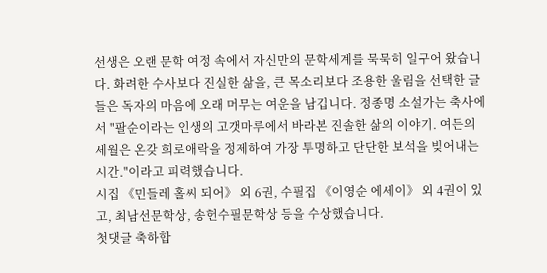선생은 오랜 문학 여정 속에서 자신만의 문학세계를 묵묵히 일구어 왔습니다. 화려한 수사보다 진실한 삶을, 큰 목소리보다 조용한 울림을 선택한 글들은 독자의 마음에 오래 머무는 여운을 남깁니다. 정종명 소설가는 축사에서 "팔순이라는 인생의 고갯마루에서 바라본 진솔한 삶의 이야기. 여든의 세월은 온갖 희로애락을 정제하여 가장 투명하고 단단한 보석을 빚어내는 시간."이라고 피력했습니다.
시집 《민들레 홀씨 되어》 외 6권, 수필집 《이영순 에세이》 외 4권이 있고, 최남선문학상, 송헌수필문학상 등을 수상했습니다.
첫댓글 축하합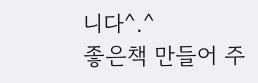니다^.^
좋은책 만들어 주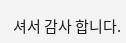셔서 감사 합니다.